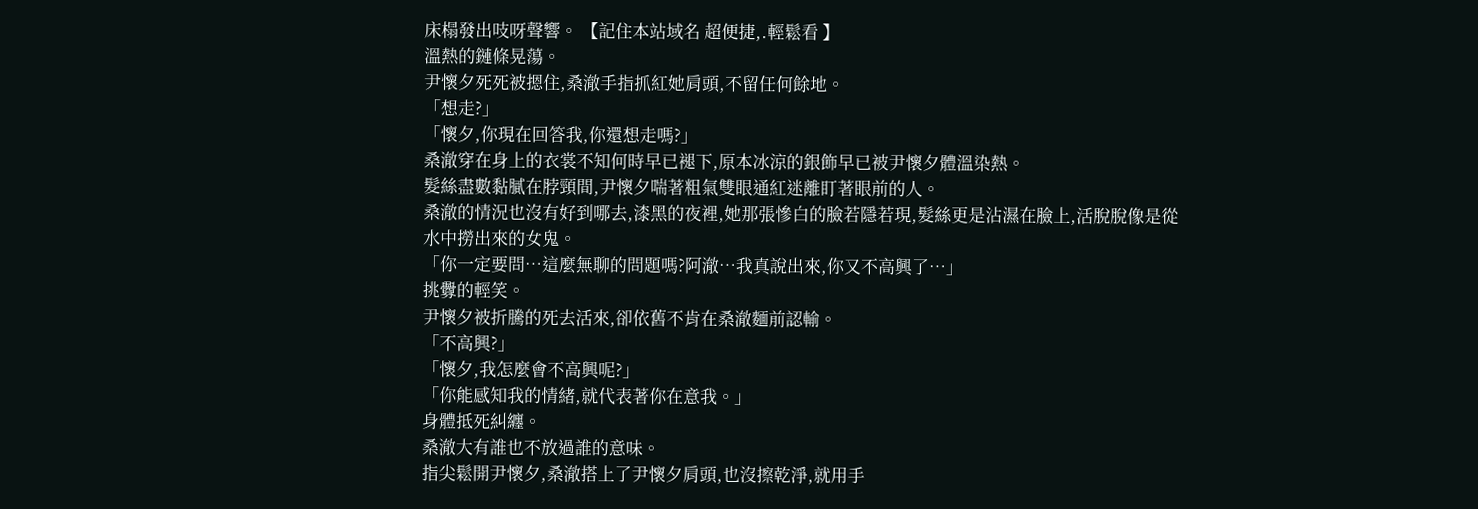床榻發出吱呀聲響。 【記住本站域名 超便捷,.輕鬆看 】
溫熱的鏈條晃蕩。
尹懷夕死死被摁住,桑澈手指抓紅她肩頭,不留任何餘地。
「想走?」
「懷夕,你現在回答我,你還想走嗎?」
桑澈穿在身上的衣裳不知何時早已褪下,原本冰涼的銀飾早已被尹懷夕體溫染熱。
髮絲盡數黏膩在脖頸間,尹懷夕喘著粗氣雙眼通紅迷離盯著眼前的人。
桑澈的情況也沒有好到哪去,漆黑的夜裡,她那張慘白的臉若隱若現,髮絲更是沾濕在臉上,活脫脫像是從水中撈出來的女鬼。
「你一定要問…這麼無聊的問題嗎?阿澈…我真說出來,你又不高興了…」
挑釁的輕笑。
尹懷夕被折騰的死去活來,卻依舊不肯在桑澈麵前認輸。
「不高興?」
「懷夕,我怎麼會不高興呢?」
「你能感知我的情緒,就代表著你在意我。」
身體抵死糾纏。
桑澈大有誰也不放過誰的意味。
指尖鬆開尹懷夕,桑澈搭上了尹懷夕肩頭,也沒擦乾淨,就用手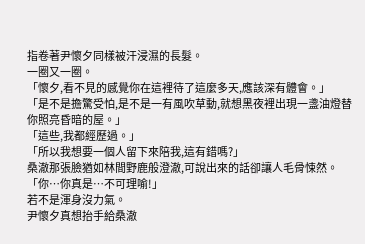指卷著尹懷夕同樣被汗浸濕的長髮。
一圈又一圈。
「懷夕,看不見的感覺你在這裡待了這麼多天,應該深有體會。」
「是不是擔驚受怕,是不是一有風吹草動,就想黑夜裡出現一盞油燈替你照亮昏暗的屋。」
「這些,我都經歷過。」
「所以我想要一個人留下來陪我,這有錯嗎?」
桑澈那張臉猶如林間野鹿般澄澈,可說出來的話卻讓人毛骨悚然。
「你…你真是…不可理喻!」
若不是渾身沒力氣。
尹懷夕真想抬手給桑澈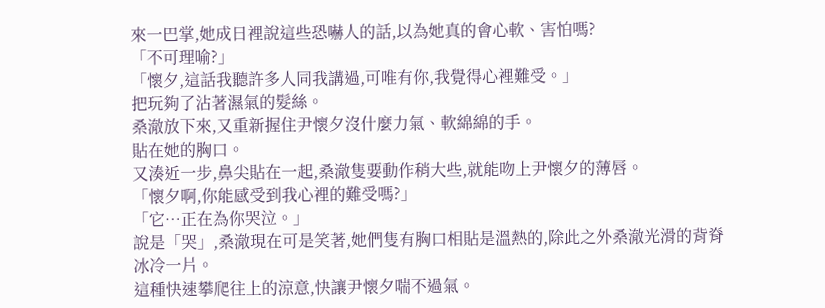來一巴掌,她成日裡說這些恐嚇人的話,以為她真的會心軟、害怕嗎?
「不可理喻?」
「懷夕,這話我聽許多人同我講過,可唯有你,我覺得心裡難受。」
把玩夠了沾著濕氣的髮絲。
桑澈放下來,又重新握住尹懷夕沒什麼力氣、軟綿綿的手。
貼在她的胸口。
又湊近一步,鼻尖貼在一起,桑澈隻要動作稍大些,就能吻上尹懷夕的薄唇。
「懷夕啊,你能感受到我心裡的難受嗎?」
「它…正在為你哭泣。」
說是「哭」,桑澈現在可是笑著,她們隻有胸口相貼是溫熱的,除此之外桑澈光滑的背脊冰冷一片。
這種快速攀爬往上的涼意,快讓尹懷夕喘不過氣。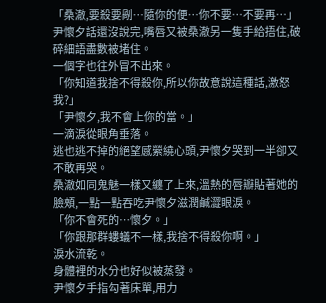「桑澈,要殺要剮…隨你的便…你不要…不要再…」
尹懷夕話還沒說完,嘴唇又被桑澈另一隻手給捂住,破碎細語盡數被堵住。
一個字也往外冒不出來。
「你知道我捨不得殺你,所以你故意說這種話,激怒我?」
「尹懷夕,我不會上你的當。」
一滴淚從眼角垂落。
逃也逃不掉的絕望感縈繞心頭,尹懷夕哭到一半卻又不敢再哭。
桑澈如同鬼魅一樣又纏了上來,溫熱的唇瓣貼著她的臉頰,一點一點吞吃尹懷夕滋潤鹹澀眼淚。
「你不會死的…懷夕。」
「你跟那群螻蟻不一樣,我捨不得殺你啊。」
淚水流乾。
身體裡的水分也好似被蒸發。
尹懷夕手指勾著床單,用力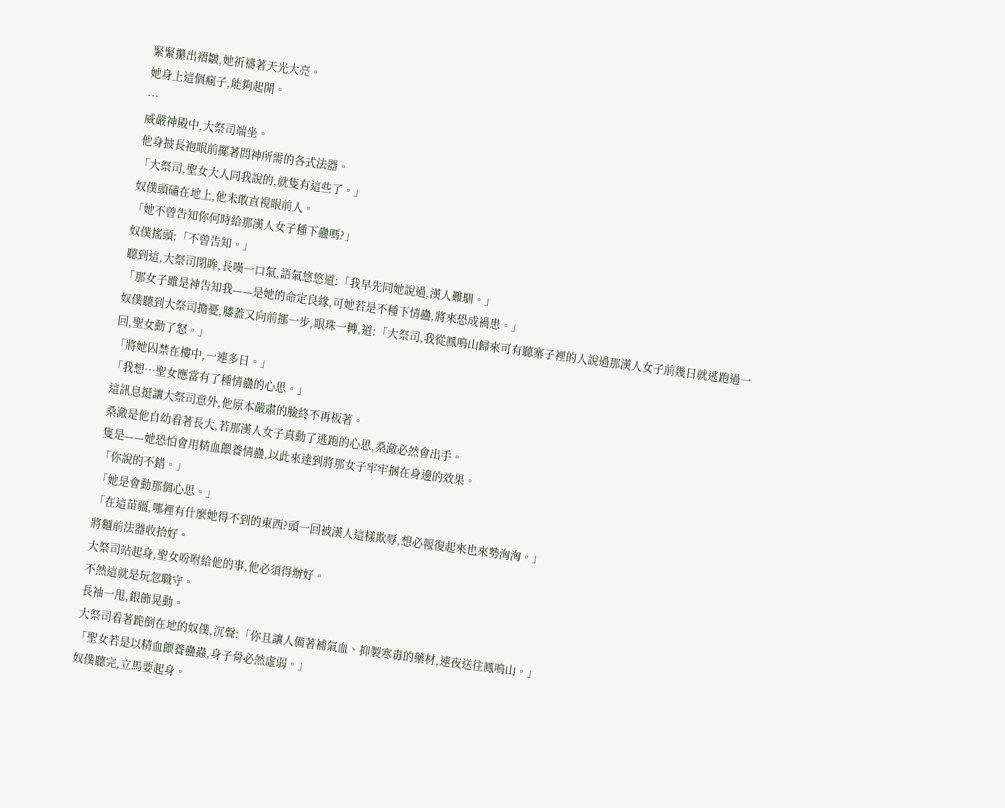緊緊攥出褶皺,她祈禱著天光大亮。
她身上這個瘋子,能夠起開。
…
威嚴神殿中,大祭司端坐。
他身披長袍眼前擺著問神所需的各式法器。
「大祭司,聖女大人同我說的,就隻有這些了。」
奴僕頭磕在地上,他未敢直視眼前人。
「她不曾告知你何時給那漢人女子種下蠱嗎?」
奴僕搖頭:「不曾告知。」
聽到這,大祭司閉眸,長嘆一口氣,語氣悠悠道:「我早先同她說過,漢人難馴。」
「那女子雖是神告知我——是她的命定良緣,可她若是不種下情蠱,將來恐成禍患。」
奴僕聽到大祭司擔憂,膝蓋又向前挪一步,眼珠一轉,道:「大祭司,我從鳳鳴山歸來可有聽寨子裡的人說過那漢人女子前幾日就逃跑過一回,聖女動了怒。」
「將她囚禁在樓中,一連多日。」
「我想…聖女應當有了種情蠱的心思。」
這訊息挺讓大祭司意外,他原本嚴肅的臉終不再板著。
桑澈是他自幼看著長大,若那漢人女子真動了逃跑的心思,桑澈必然會出手。
隻是——她恐怕會用精血餵養情蠱,以此來達到將那女子牢牢捆在身邊的效果。
「你說的不錯。」
「她是會動那個心思。」
「在這苗疆,哪裡有什麼她得不到的東西?頭一回被漢人這樣欺辱,想必報復起來也來勢洶洶。」
將麵前法器收拾好。
大祭司站起身,聖女吩咐給他的事,他必須得辦好。
不然這就是玩忽職守。
長袖一甩,銀飾晃動。
大祭司看著跪倒在地的奴僕,沉聲:「你且讓人備著補氣血、抑製寒毒的藥材,連夜送往鳳鳴山。」
「聖女若是以精血餵養蠱蟲,身子骨必然虛弱。」
奴僕聽完,立馬要起身。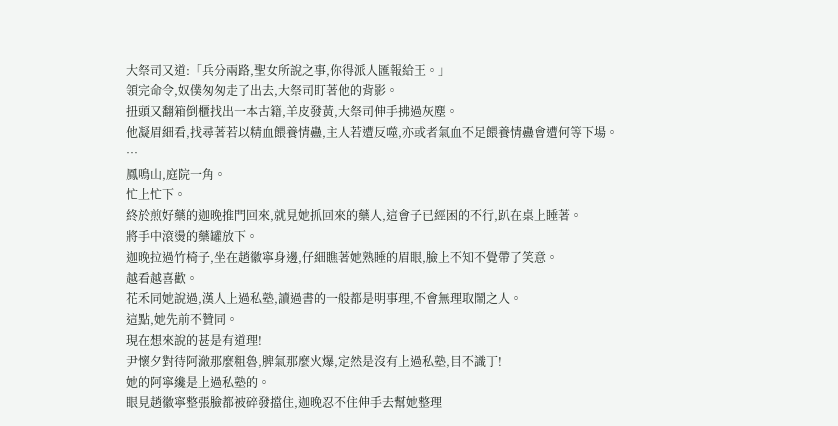大祭司又道:「兵分兩路,聖女所說之事,你得派人匯報給王。」
領完命令,奴僕匆匆走了出去,大祭司盯著他的背影。
扭頭又翻箱倒櫃找出一本古籍,羊皮發黃,大祭司伸手拂過灰塵。
他凝眉細看,找尋著若以精血餵養情蠱,主人若遭反噬,亦或者氣血不足餵養情蠱會遭何等下場。
…
鳳鳴山,庭院一角。
忙上忙下。
終於煎好藥的迦晚推門回來,就見她抓回來的藥人,這會子已經困的不行,趴在桌上睡著。
將手中滾燙的藥罐放下。
迦晚拉過竹椅子,坐在趙徽寧身邊,仔細瞧著她熟睡的眉眼,臉上不知不覺帶了笑意。
越看越喜歡。
花禾同她說過,漢人上過私塾,讀過書的一般都是明事理,不會無理取鬧之人。
這點,她先前不贊同。
現在想來說的甚是有道理!
尹懷夕對待阿澈那麼粗魯,脾氣那麼火爆,定然是沒有上過私塾,目不識丁!
她的阿寧纔是上過私塾的。
眼見趙徽寧整張臉都被碎發擋住,迦晚忍不住伸手去幫她整理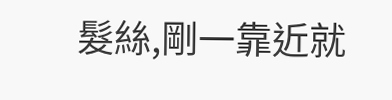髮絲,剛一靠近就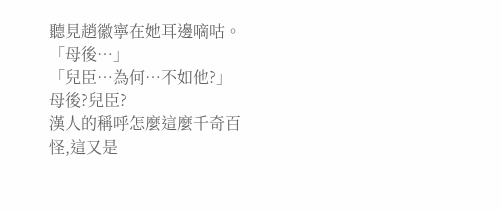聽見趙徽寧在她耳邊嘀咕。
「母後…」
「兒臣…為何…不如他?」
母後?兒臣?
漢人的稱呼怎麼這麼千奇百怪,這又是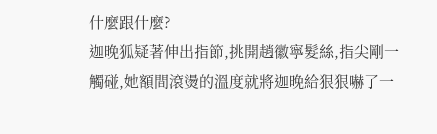什麼跟什麼?
迦晚狐疑著伸出指節,挑開趙徽寧髮絲,指尖剛一觸碰,她額間滾燙的溫度就將迦晚給狠狠嚇了一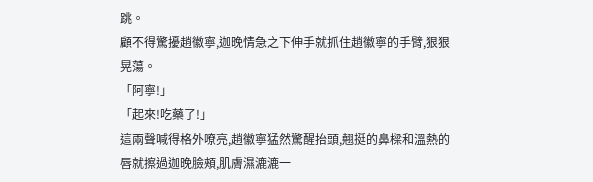跳。
顧不得驚擾趙徽寧,迦晚情急之下伸手就抓住趙徽寧的手臂,狠狠晃蕩。
「阿寧!」
「起來!吃藥了!」
這兩聲喊得格外嘹亮,趙徽寧猛然驚醒抬頭,翹挺的鼻樑和溫熱的唇就擦過迦晚臉頰,肌膚濕漉漉一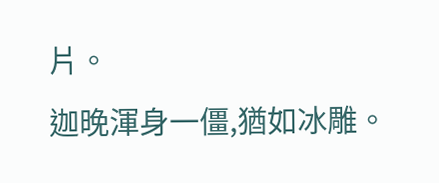片。
迦晚渾身一僵,猶如冰雕。